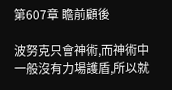第607章 瞻前顧後

波努克只會神術,而神術中一般沒有力場護盾,所以就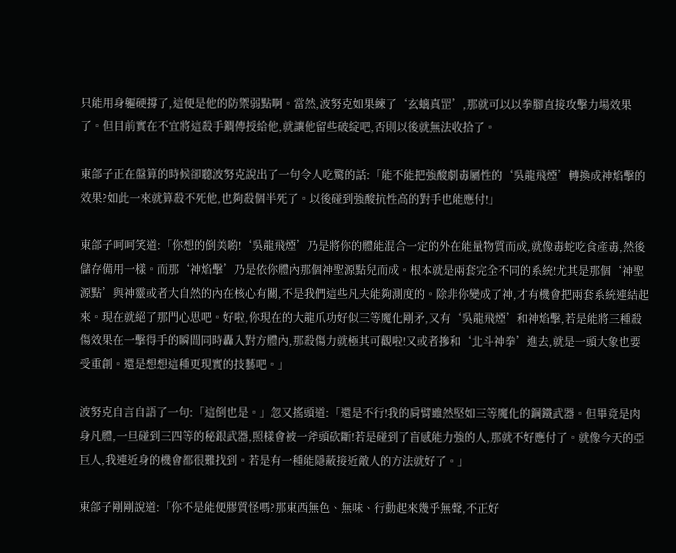只能用身軀硬撐了,這便是他的防禦弱點啊。當然,波努克如果練了‘玄螭真罡’,那就可以以拳腳直接攻擊力場效果了。但目前實在不宜將這殺手鐧傳授給他,就讓他留些破綻吧,否則以後就無法收拾了。

東郃子正在盤算的時候卻聽波努克說出了一句令人吃驚的話:「能不能把強酸劇毒屬性的‘吳龍飛煙’轉換成神焰擊的效果?如此一來就算殺不死他,也夠殺個半死了。以後碰到強酸抗性高的對手也能應付!」

東郃子呵呵笑道:「你想的倒美喲!‘吳龍飛煙’乃是將你的體能混合一定的外在能量物質而成,就像毒蛇吃食產毒,然後儲存備用一樣。而那‘神焰擊’乃是依你體內那個神聖源點兒而成。根本就是兩套完全不同的系統!尤其是那個‘神聖源點’與神靈或者大自然的內在核心有關,不是我們這些凡夫能夠測度的。除非你變成了神,才有機會把兩套系統連結起來。現在就絕了那門心思吧。好啦,你現在的大龍爪功好似三等魔化剛矛,又有‘吳龍飛煙’和神焰擊,若是能將三種殺傷效果在一擊得手的瞬間同時轟入對方體內,那殺傷力就極其可觀啦!又或者摻和‘北斗神拳’進去,就是一頭大象也要受重創。還是想想這種更現實的技藝吧。」

波努克自言自語了一句:「這倒也是。」忽又搖頭道:「還是不行!我的肩臂雖然堅如三等魔化的鋼鐵武器。但畢竟是肉身凡體,一旦碰到三四等的秘銀武器,照樣會被一斧頭砍斷!若是碰到了盲感能力強的人,那就不好應付了。就像今天的亞巨人,我連近身的機會都很難找到。若是有一種能隱蔽接近敵人的方法就好了。」

東郃子剛剛說道:「你不是能便膠質怪嗎?那東西無色、無味、行動起來幾乎無聲,不正好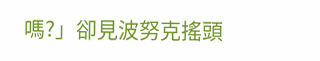嗎?」卻見波努克搖頭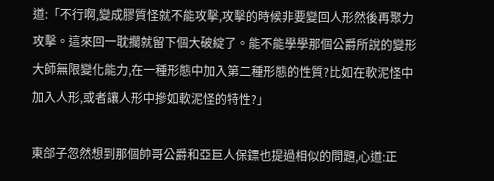道:「不行啊,變成膠質怪就不能攻擊,攻擊的時候非要變回人形然後再聚力攻擊。這來回一耽擱就留下個大破綻了。能不能學學那個公爵所說的變形大師無限變化能力,在一種形態中加入第二種形態的性質?比如在軟泥怪中加入人形,或者讓人形中摻如軟泥怪的特性?」

東郃子忽然想到那個帥哥公爵和亞巨人保鏢也提過相似的問題,心道:正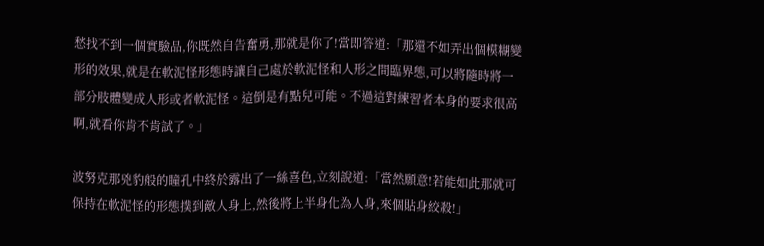愁找不到一個實驗品,你既然自告奮勇,那就是你了!當即答道:「那還不如弄出個模糊變形的效果,就是在軟泥怪形態時讓自己處於軟泥怪和人形之間臨界態,可以將隨時將一部分肢體變成人形或者軟泥怪。這倒是有點兒可能。不過這對練習者本身的要求很高啊,就看你肯不肯試了。」

波努克那兇豹般的瞳孔中終於露出了一絲喜色,立刻說道:「當然願意!若能如此那就可保持在軟泥怪的形態撲到敵人身上,然後將上半身化為人身,來個貼身絞殺!」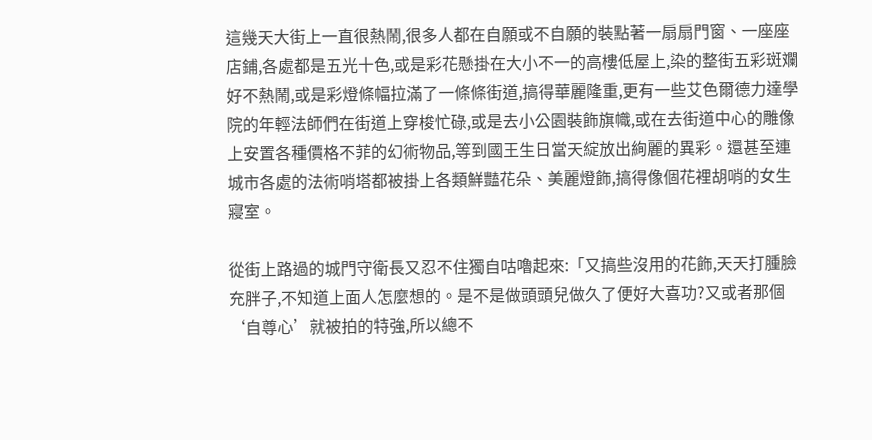這幾天大街上一直很熱鬧,很多人都在自願或不自願的裝點著一扇扇門窗、一座座店鋪,各處都是五光十色,或是彩花懸掛在大小不一的高樓低屋上,染的整街五彩斑斕好不熱鬧,或是彩燈條幅拉滿了一條條街道,搞得華麗隆重,更有一些艾色爾德力達學院的年輕法師們在街道上穿梭忙碌,或是去小公園裝飾旗幟,或在去街道中心的雕像上安置各種價格不菲的幻術物品,等到國王生日當天綻放出絢麗的異彩。還甚至連城市各處的法術哨塔都被掛上各類鮮豔花朵、美麗燈飾,搞得像個花裡胡哨的女生寢室。

從街上路過的城門守衛長又忍不住獨自咕嚕起來:「又搞些沒用的花飾,天天打腫臉充胖子,不知道上面人怎麼想的。是不是做頭頭兒做久了便好大喜功?又或者那個‘自尊心’就被拍的特強,所以總不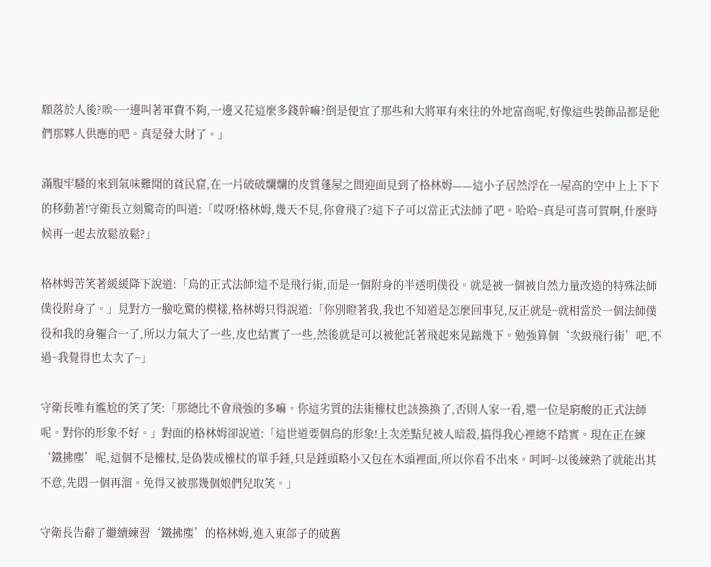願落於人後?唉~一邊叫著軍費不夠,一邊又花這麼多錢幹嘛?倒是便宜了那些和大將軍有來往的外地富商呢,好像這些裝飾品都是他們那夥人供應的吧。真是發大財了。」

滿腹牢騷的來到氣味難聞的貧民窟,在一片破破爛爛的皮質蓬屋之間迎面見到了格林姆——這小子居然浮在一屋高的空中上上下下的移動著!守衛長立刻驚奇的叫道:「哎呀!格林姆,幾天不見,你會飛了?這下子可以當正式法師了吧。哈哈~真是可喜可賀啊,什麼時候再一起去放鬆放鬆?」

格林姆苦笑著緩緩降下說道:「鳥的正式法師!這不是飛行術,而是一個附身的半透明僕役。就是被一個被自然力量改造的特殊法師僕役附身了。」見對方一臉吃驚的模樣,格林姆只得說道:「你別瞪著我,我也不知道是怎麼回事兒,反正就是~就相當於一個法師僕役和我的身軀合一了,所以力氣大了一些,皮也結實了一些,然後就是可以被他託著飛起來晃踮幾下。勉強算個‘次級飛行術’吧,不過~我覺得也太次了~」

守衛長唯有尷尬的笑了笑:「那總比不會飛強的多嘛。你這劣質的法術權杖也該換換了,否則人家一看,還一位是窮酸的正式法師呢。對你的形象不好。」對面的格林姆卻說道:「這世道要個鳥的形象!上次差點兒被人暗殺,搞得我心裡總不踏實。現在正在練‘鐵拂塵’呢,這個不是權杖,是偽裝成權杖的單手錘,只是錘頭略小又包在木頭裡面,所以你看不出來。呵呵~以後練熟了就能出其不意,先悶一個再溜。免得又被那幾個娘們兒取笑。」

守衛長告辭了繼續練習‘鐵拂塵’的格林姆,進入東郃子的破舊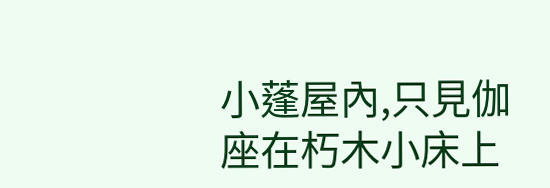小蓬屋內,只見伽座在朽木小床上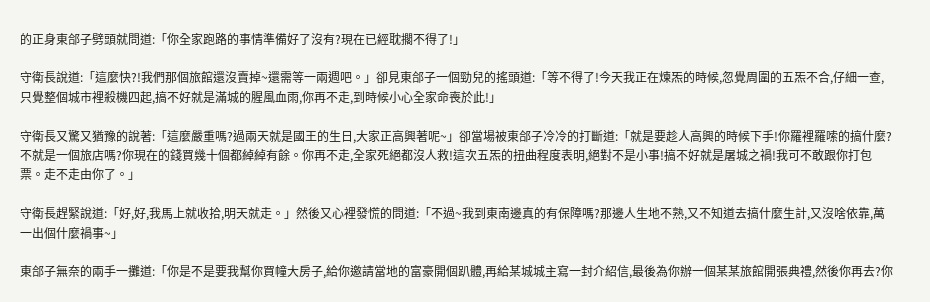的正身東郃子劈頭就問道:「你全家跑路的事情準備好了沒有?現在已經耽擱不得了!」

守衛長說道:「這麼快?!我們那個旅館還沒賣掉~還需等一兩週吧。」卻見東郃子一個勁兒的搖頭道:「等不得了!今天我正在煉炁的時候,忽覺周圍的五炁不合,仔細一查,只覺整個城市裡殺機四起,搞不好就是滿城的腥風血雨,你再不走,到時候小心全家命喪於此!」

守衛長又驚又猶豫的說著:「這麼嚴重嗎?過兩天就是國王的生日,大家正高興著呢~」卻當場被東郃子冷冷的打斷道:「就是要趁人高興的時候下手!你羅裡羅嗦的搞什麼?不就是一個旅店嗎?你現在的錢買幾十個都綽綽有餘。你再不走,全家死絕都沒人救!這次五炁的扭曲程度表明,絕對不是小事!搞不好就是屠城之禍!我可不敢跟你打包票。走不走由你了。」

守衛長趕緊說道:「好,好,我馬上就收拾,明天就走。」然後又心裡發慌的問道:「不過~我到東南邊真的有保障嗎?那邊人生地不熟,又不知道去搞什麼生計,又沒啥依靠,萬一出個什麼禍事~」

東郃子無奈的兩手一攤道:「你是不是要我幫你買幢大房子,給你邀請當地的富豪開個趴體,再給某城城主寫一封介紹信,最後為你辦一個某某旅館開張典禮,然後你再去?你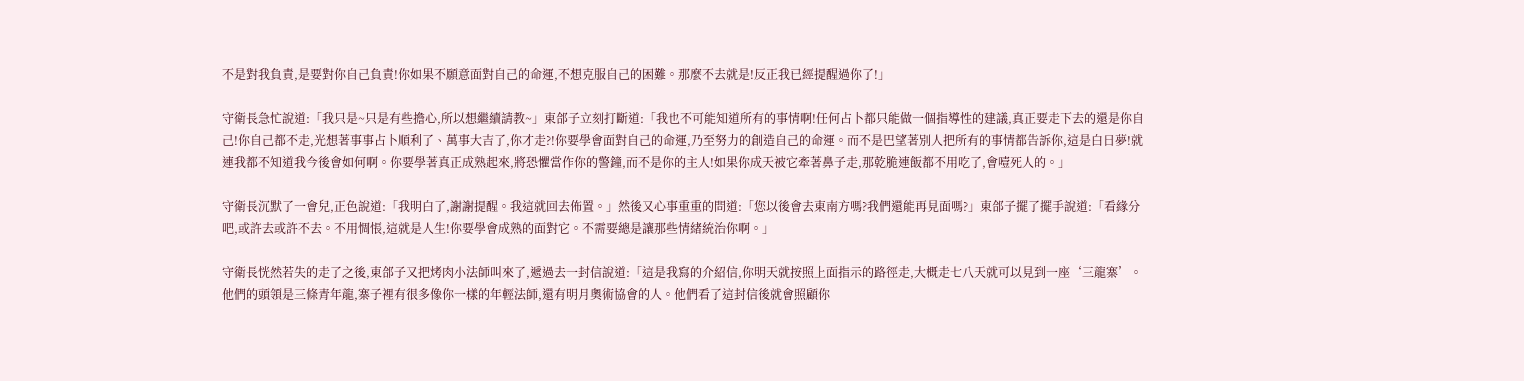不是對我負責,是要對你自己負責!你如果不願意面對自己的命運,不想克服自己的困難。那麼不去就是!反正我已經提醒過你了!」

守衛長急忙說道:「我只是~只是有些擔心,所以想繼續請教~」東郃子立刻打斷道:「我也不可能知道所有的事情啊!任何占卜都只能做一個指導性的建議,真正要走下去的還是你自己!你自己都不走,光想著事事占卜順利了、萬事大吉了,你才走?!你要學會面對自己的命運,乃至努力的創造自己的命運。而不是巴望著別人把所有的事情都告訴你,這是白日夢!就連我都不知道我今後會如何啊。你要學著真正成熟起來,將恐懼當作你的警鐘,而不是你的主人!如果你成天被它牽著鼻子走,那乾脆連飯都不用吃了,會噎死人的。」

守衛長沉默了一會兒,正色說道:「我明白了,謝謝提醒。我這就回去佈置。」然後又心事重重的問道:「您以後會去東南方嗎?我們還能再見面嗎?」東郃子擺了擺手說道:「看緣分吧,或許去或許不去。不用惆悵,這就是人生!你要學會成熟的面對它。不需要總是讓那些情緒統治你啊。」

守衛長恍然若失的走了之後,東郃子又把烤肉小法師叫來了,遞過去一封信說道:「這是我寫的介紹信,你明天就按照上面指示的路徑走,大概走七八天就可以見到一座‘三龍寨’。他們的頭領是三條青年龍,寨子裡有很多像你一樣的年輕法師,還有明月奧術協會的人。他們看了這封信後就會照顧你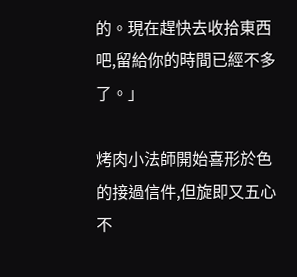的。現在趕快去收拾東西吧,留給你的時間已經不多了。」

烤肉小法師開始喜形於色的接過信件,但旋即又五心不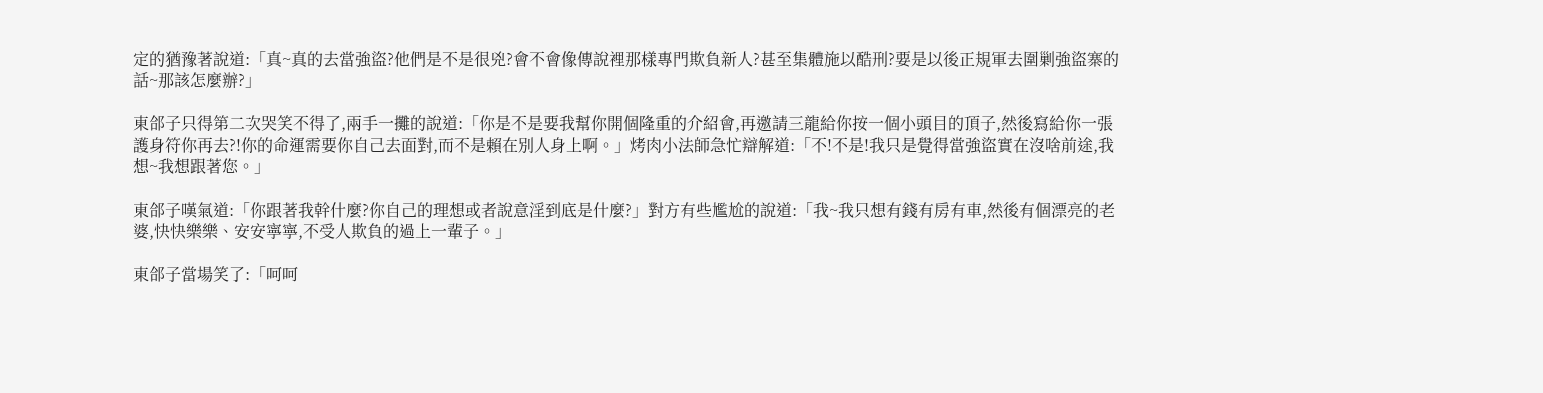定的猶豫著說道:「真~真的去當強盜?他們是不是很兇?會不會像傳說裡那樣專門欺負新人?甚至集體施以酷刑?要是以後正規軍去圍剿強盜寨的話~那該怎麼辦?」

東郃子只得第二次哭笑不得了,兩手一攤的說道:「你是不是要我幫你開個隆重的介紹會,再邀請三龍給你按一個小頭目的頂子,然後寫給你一張護身符你再去?!你的命運需要你自己去面對,而不是賴在別人身上啊。」烤肉小法師急忙辯解道:「不!不是!我只是覺得當強盜實在沒啥前途,我想~我想跟著您。」

東郃子嘆氣道:「你跟著我幹什麼?你自己的理想或者說意淫到底是什麼?」對方有些尷尬的說道:「我~我只想有錢有房有車,然後有個漂亮的老婆,快快樂樂、安安寧寧,不受人欺負的過上一輩子。」

東郃子當場笑了:「呵呵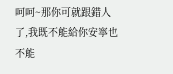呵呵~那你可就跟錯人了,我既不能給你安寧也不能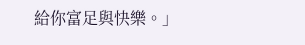給你富足與快樂。」